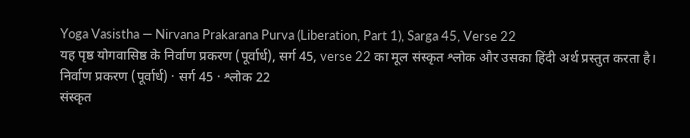Yoga Vasistha — Nirvana Prakarana Purva (Liberation, Part 1), Sarga 45, Verse 22
यह पृष्ठ योगवासिष्ठ के निर्वाण प्रकरण (पूर्वार्ध), सर्ग 45, verse 22 का मूल संस्कृत श्लोक और उसका हिंदी अर्थ प्रस्तुत करता है।
निर्वाण प्रकरण (पूर्वार्ध) · सर्ग 45 · श्लोक 22
संस्कृत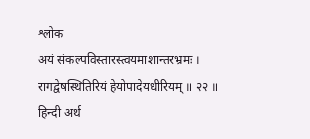श्लोक
अयं संकल्पविस्तारस्त्वयमाशान्तरभ्रमः ।
रागद्वेषस्थितिरियं हेयोपादेयधीरियम् ॥ २२ ॥
हिन्दी अर्थ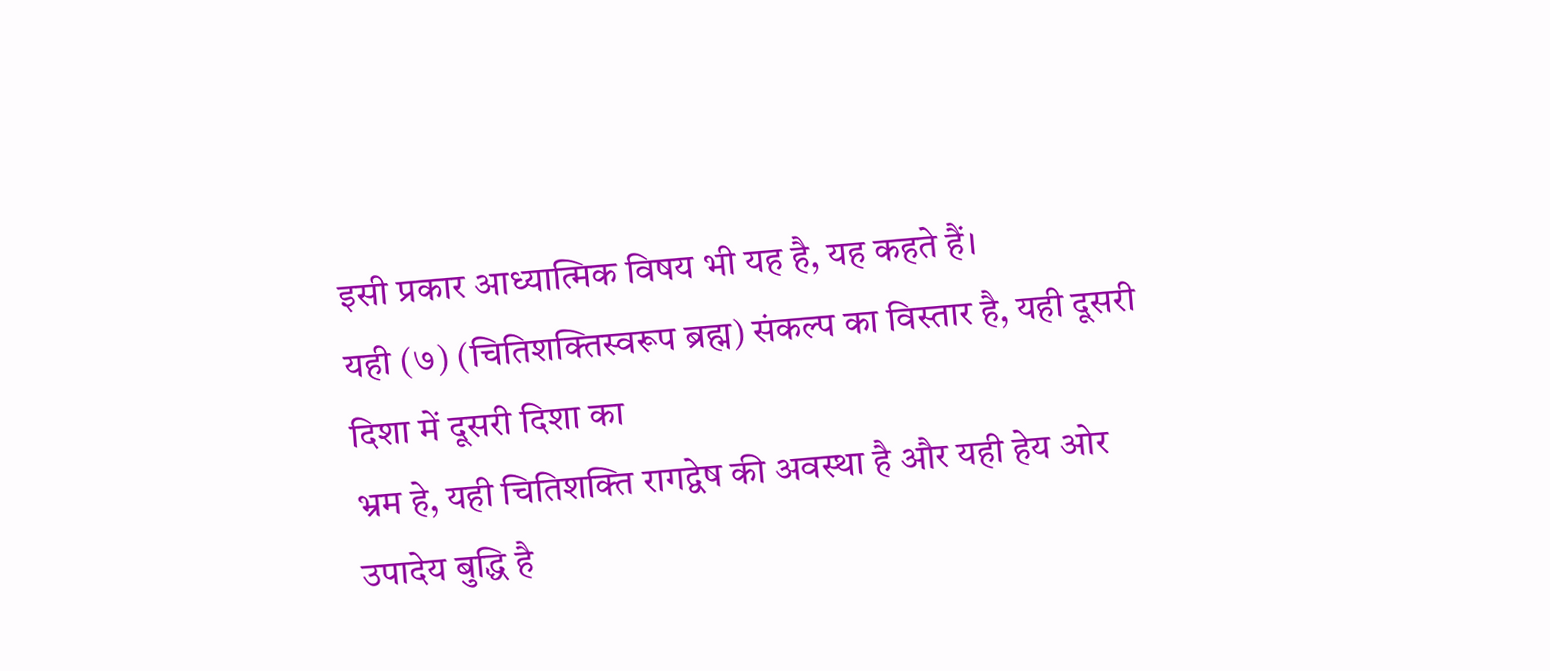इसी प्रकार आध्यात्मिक विषय भी यह है, यह कहते हैं।
यही (७) (चितिशक्तिस्वरूप ब्रह्म) संकल्प का विस्तार है, यही दूसरी दिशा में दूसरी दिशा का
भ्रम हे, यही चितिशक्ति रागद्वेष की अवस्था है और यही हेय ओर उपादेय बुद्धि है